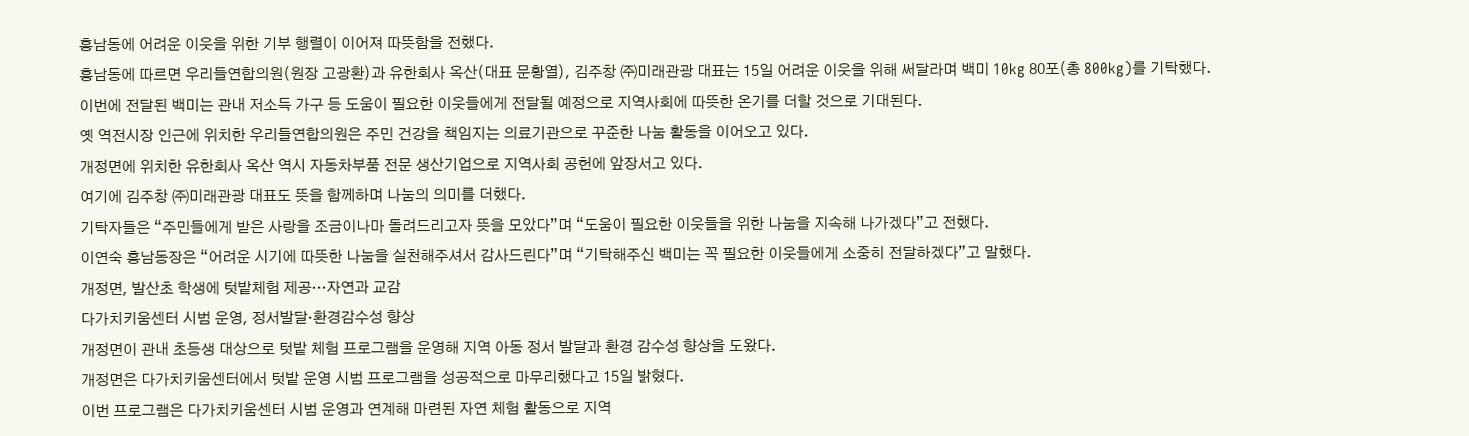흥남동에 어려운 이웃을 위한 기부 행렬이 이어져 따뜻함을 전했다.
흥남동에 따르면 우리들연합의원(원장 고광환)과 유한회사 옥산(대표 문황열), 김주창 ㈜미래관광 대표는 15일 어려운 이웃을 위해 써달라며 백미 10kg 80포(총 800kg)를 기탁했다.
이번에 전달된 백미는 관내 저소득 가구 등 도움이 필요한 이웃들에게 전달될 예정으로 지역사회에 따뜻한 온기를 더할 것으로 기대된다.
옛 역전시장 인근에 위치한 우리들연합의원은 주민 건강을 책임지는 의료기관으로 꾸준한 나눔 활동을 이어오고 있다.
개정면에 위치한 유한회사 옥산 역시 자동차부품 전문 생산기업으로 지역사회 공헌에 앞장서고 있다.
여기에 김주창 ㈜미래관광 대표도 뜻을 함께하며 나눔의 의미를 더했다.
기탁자들은 “주민들에게 받은 사랑을 조금이나마 돌려드리고자 뜻을 모았다”며 “도움이 필요한 이웃들을 위한 나눔을 지속해 나가겠다”고 전했다.
이연숙 흥남동장은 “어려운 시기에 따뜻한 나눔을 실천해주셔서 감사드린다”며 “기탁해주신 백미는 꼭 필요한 이웃들에게 소중히 전달하겠다”고 말했다.
개정면, 발산초 학생에 텃밭체험 제공…자연과 교감
다가치키움센터 시범 운영, 정서발달‧환경감수성 향상
개정면이 관내 초등생 대상으로 텃밭 체험 프로그램을 운영해 지역 아동 정서 발달과 환경 감수성 향상을 도왔다.
개정면은 다가치키움센터에서 텃밭 운영 시범 프로그램을 성공적으로 마무리했다고 15일 밝혔다.
이번 프로그램은 다가치키움센터 시범 운영과 연계해 마련된 자연 체험 활동으로 지역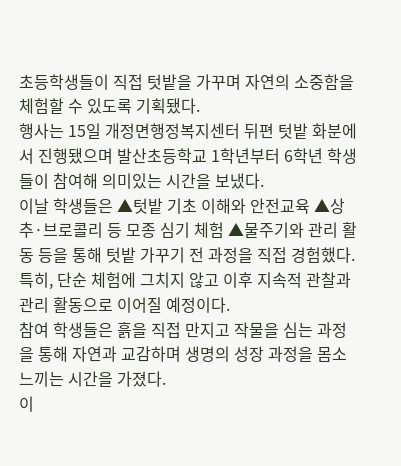초등학생들이 직접 텃밭을 가꾸며 자연의 소중함을 체험할 수 있도록 기획됐다.
행사는 15일 개정면행정복지센터 뒤편 텃밭 화분에서 진행됐으며 발산초등학교 1학년부터 6학년 학생들이 참여해 의미있는 시간을 보냈다.
이날 학생들은 ▲텃밭 기초 이해와 안전교육 ▲상추·브로콜리 등 모종 심기 체험 ▲물주기와 관리 활동 등을 통해 텃밭 가꾸기 전 과정을 직접 경험했다.
특히, 단순 체험에 그치지 않고 이후 지속적 관찰과 관리 활동으로 이어질 예정이다.
참여 학생들은 흙을 직접 만지고 작물을 심는 과정을 통해 자연과 교감하며 생명의 성장 과정을 몸소 느끼는 시간을 가졌다.
이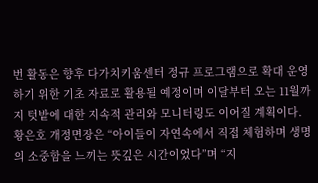번 활동은 향후 다가치키움센터 정규 프로그램으로 확대 운영하기 위한 기초 자료로 활용될 예정이며 이달부터 오는 11월까지 텃밭에 대한 지속적 관리와 모니터링도 이어질 계획이다.
황은호 개정면장은 “아이들이 자연속에서 직접 체험하며 생명의 소중함을 느끼는 뜻깊은 시간이었다”며 “지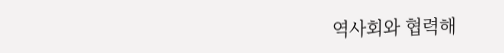역사회와 협력해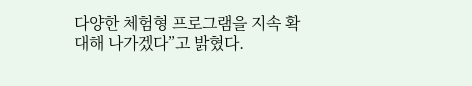다양한 체험형 프로그램을 지속 확대해 나가겠다”고 밝혔다.